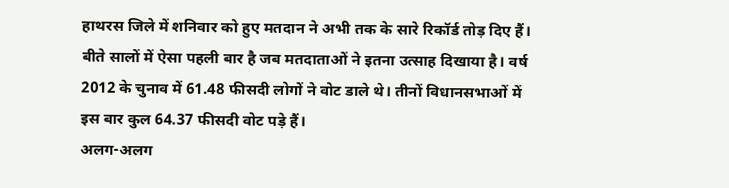हाथरस जिले में शनिवार को हुए मतदान ने अभी तक के सारे रिकॉर्ड तोड़ दिए हैं। बीते सालों में ऐसा पहली बार है जब मतदाताओं ने इतना उत्साह दिखाया है। वर्ष 2012 के चुनाव में 61.48 फीसदी लोगों ने वोट डाले थे। तीनों विधानसभाओं में इस बार कुल 64.37 फीसदी वोट पड़े हैं।
अलग-अलग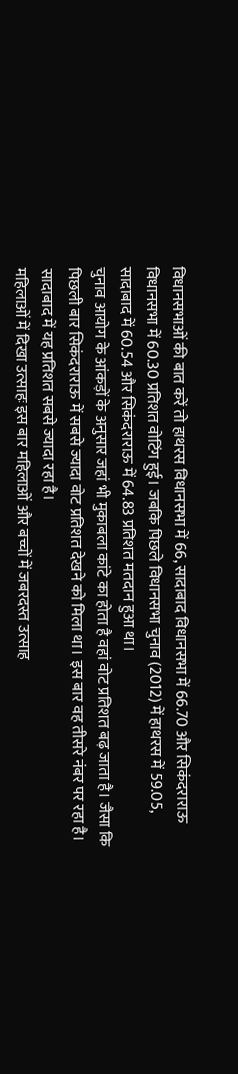विधानसभाओं की बात करें तो हाथरस विधानसभा में 66, सादाबाद विधानसभा में 66.70 और सिकंदराराऊ विधानसभा में 60.30 प्रतिशत वोटिंग हुई। जबकि पिछले विधानसभा चुनाव (2012) में हाथरस में 59.05, सादाबाद में 60.54 और सिकंदराराऊ में 64.83 प्रतिशत मतदान हुआ था।
चुनाव आयोग के आंकड़ों के अनुसार जहां भी मुकाबला कांटे का होता है वहां वोट प्रतिशत बढ़ जाता है। जैसा कि पिछली बार सिकंदराराऊ में सबसे ज्यादा वोट प्रतिशत देखने को मिला था। इस बार वह तीसरे नंबर पर रहा है। सादाबाद में यह प्रतिशत सबसे ज्यादा रहा है।
महिलाओं में दिखा उत्साहः इस बार महिलाओं और बच्चों में जबरदस्त उत्साह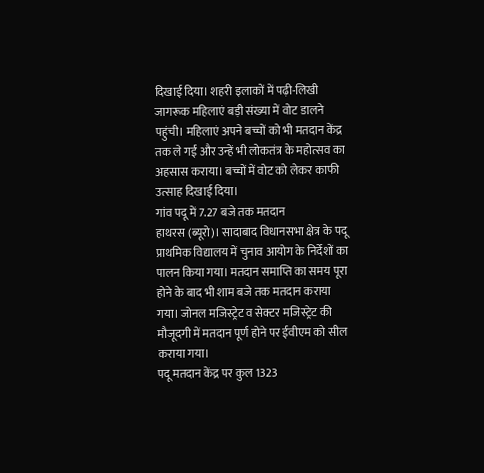दिखाई दिया। शहरी इलाकों में पढ़ी-लिखी जागरूक महिलाएं बड़ी संख्या में वोट डालने पहुंची। महिलाएं अपने बच्चों को भी मतदान केंद्र तक ले गईं और उन्हें भी लोकतंत्र के महोत्सव का अहसास कराया। बच्चों में वोट को लेकर काफी उत्साह दिखाई दिया।
गांव पदू में 7.27 बजे तक मतदान
हाथरस (ब्यूरो)। सादाबाद विधानसभा क्षेत्र के पदू प्राथमिक विद्यालय में चुनाव आयोग के निर्देशों का पालन किया गया। मतदान समाप्ति का समय पूरा होने के बाद भी शाम बजे तक मतदान कराया गया। जोनल मजिस्ट्रेट व सेक्टर मजिस्ट्रेट की मौजूदगी में मतदान पूर्ण होने पर ईवीएम को सील कराया गया।
पदू मतदान केंद्र पर कुल 1323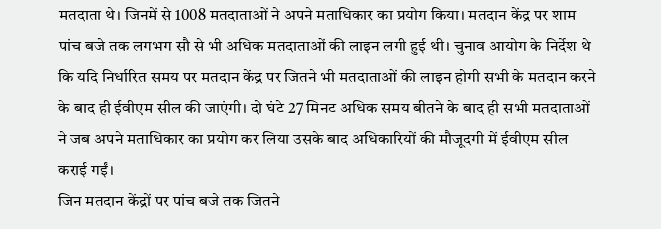मतदाता थे। जिनमें से 1008 मतदाताओं ने अपने मताधिकार का प्रयोग किया। मतदान केंद्र पर शाम पांच बजे तक लगभग सौ से भी अधिक मतदाताओं की लाइन लगी हुई थी। चुनाव आयोग के निर्देश थे कि यदि निर्धारित समय पर मतदान केंद्र पर जितने भी मतदाताओं की लाइन होगी सभी के मतदान करने के बाद ही ईवीएम सील की जाएंगी। दो घंटे 27 मिनट अधिक समय बीतने के बाद ही सभी मतदाताओं ने जब अपने मताधिकार का प्रयोग कर लिया उसके बाद अधिकारियों की मौजूदगी में ईवीएम सील कराई गईं।
जिन मतदान केंद्रों पर पांच बजे तक जितने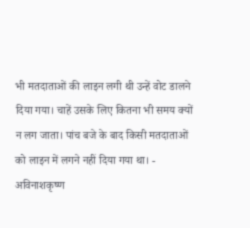भी मतदाताओं की लाइन लगी थी उन्हें वोट डालने दिया गया। चाहें उसके लिए कितना भी समय क्यों न लग जाता। पांच बजे के बाद किसी मतदाताओं को लाइन में लगने नहीं दिया गया था। - अविनाशकृष्ण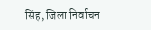सिंह, जिला निर्वाचन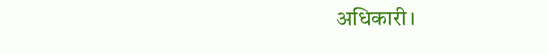अधिकारी।